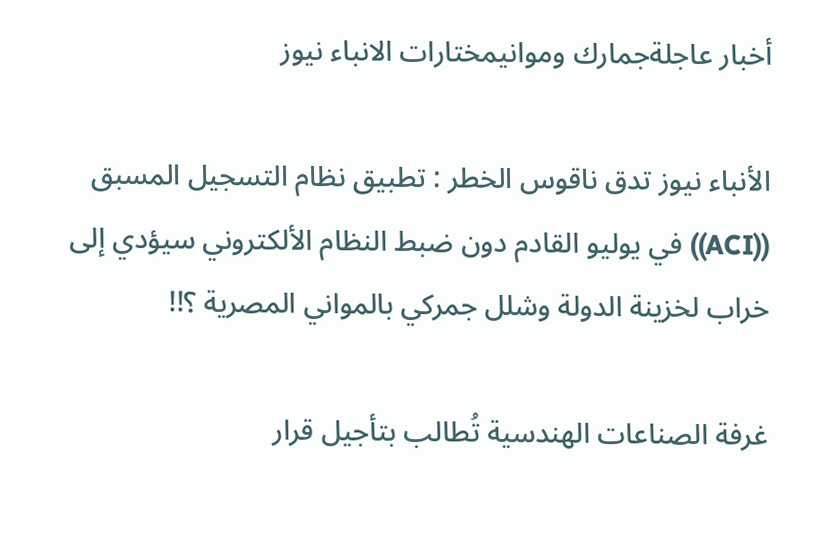أخبار عاجلةجمارك وموانيمختارات الانباء نيوز

الأنباء نيوز تدق ناقوس الخطر : تطبيق نظام التسجيل المسبق ((ACI)) في يوليو القادم دون ضبط النظام الألكتروني سيؤدي إلى خراب لخزينة الدولة وشلل جمركي بالمواني المصرية ؟!!

غرفة الصناعات الهندسية تُطالب بتأجيل قرار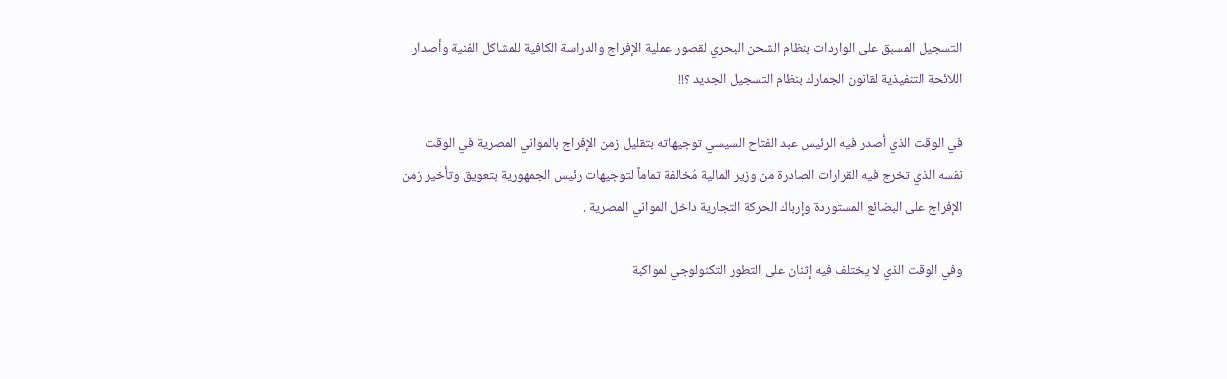التسجيل المسبق على الواردات بنظام الشحن البحري لقصور عملية الإفراج والدراسة الكافية للمشاكل الفنية وأصدار اللائحة التنفيذية لقانون الجمارك بنظام التسجيل الجديد ؟!!

في الوقت الذي أصدر فيه الرئيس عبد الفتاح السيسي توجيهاته بتقليل زمن الإفراج بالمواني المصرية في الوقت نفسه الذي تخرج فيه القرارات الصادرة من وزير المالية مُخالفة تماماً لتوجيهات رئيس الجمهورية بتعويق وتأخير زمن الإفراج على البضائع المستوردة وإرباك الحركة التجارية داخل المواني المصرية .

وفي الوقت الذي لا يختلف فيه إثنان على التطور التكنولوجي لمواكبة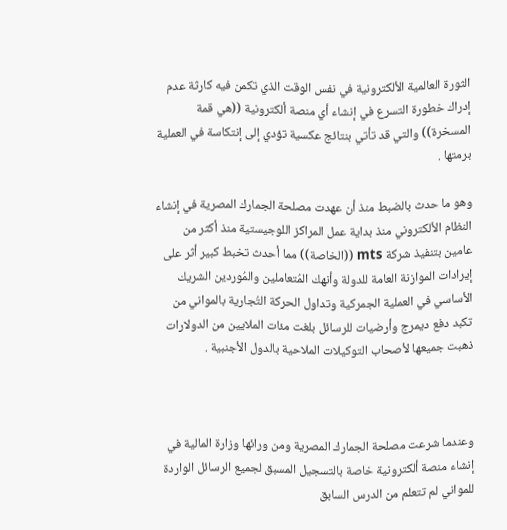الثورة العالمية الألكترونية في نفس الوقت الذي تكمن فيه كارثة عدم إدراك خطورة التسرع في إنشاء أي منصة ألكترونية ((هي قمة المسخرة)) والتي قد تأتي بنتائج عكسية تؤدي إلى إنتكاسة في العملية برمتها .

وهو ما حدث بالضبط منذ أن عهدت مصلحة الجمارك المصرية في إنشاء النظام الألكتروني منذ بداية عمل المراكز اللوجيستية منذ أكثر من عامين بتنفيذ شركة mts ((الخاصة)) مما أحدث تخبط كبير أثر على إيرادات الموازنة العامة للدولة وأنهك المُتعاملين والمُوردين الشريك الأساسي في العملية الجمركية وتداول الحركة التُجارية بالمواني من تكبد دفع ديمرج وأرضيات للرسائل بلغت مئات الملايين من الدولارات ذهبت جميعها لأصحاب التوكيلات الملاحية بالدول الأجنبية .



وعندما شرعت مصلحة الجمارك المصرية ومن ورائها وزارة المالية في إنشاء منصة ألكترونية خاصة بالتسجيل المسبق لجميع الرسائل الواردة للمواني لم تتعلم من الدرس السابق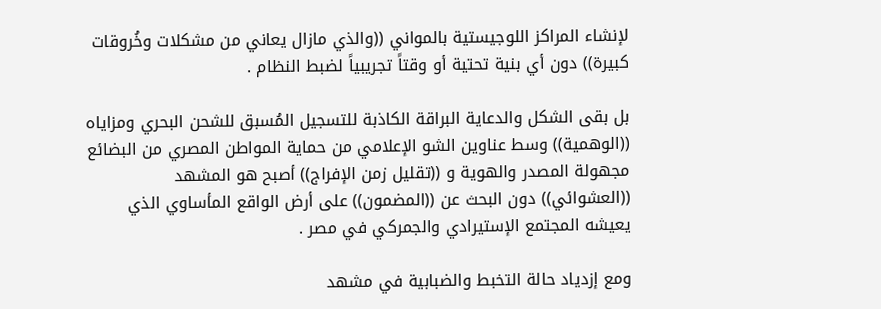لإنشاء المراكز اللوجيستية بالمواني ((والذي مازال يعاني من مشكلات وخُروقات كبيرة)) دون أي بنية تحتية أو وقتاً تجريبياً لضبط النظام .

بل بقى الشكل والدعاية البراقة الكاذبة للتسجيل المُسبق للشحن البحري ومزاياه ((الوهمية)) وسط عناوين الشو الإعلامي من حماية المواطن المصري من البضائع مجهولة المصدر والهوية و ((تقليل زمن الإفراج)) أصبح هو المشهد ((العشوائي)) دون البحث عن ((المضمون)) على أرض الواقع المأساوي الذي يعيشه المجتمع الإستيرادي والجمركي في مصر .

ومع إزدياد حالة التخبط والضبابية في مشهد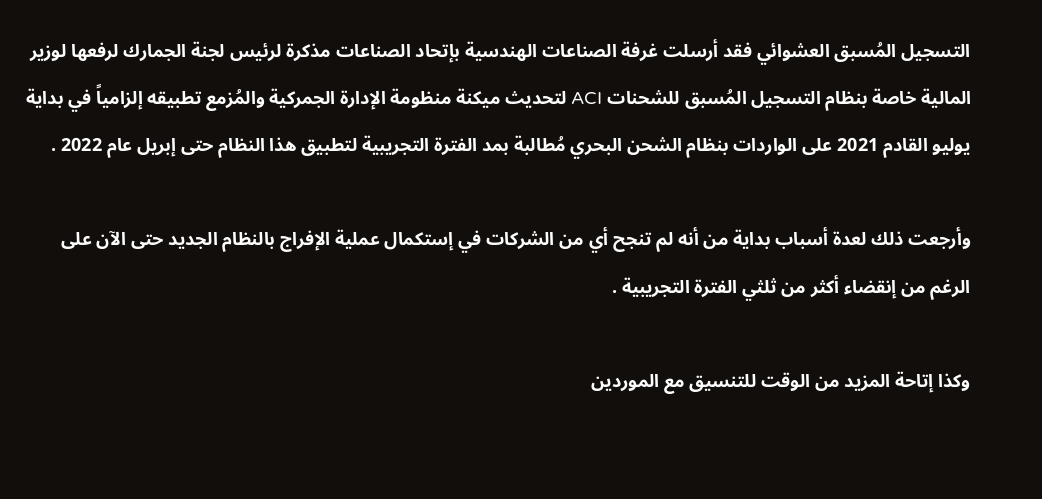التسجيل المُسبق العشوائي فقد أرسلت غرفة الصناعات الهندسية بإتحاد الصناعات مذكرة لرئيس لجنة الجمارك لرفعها لوزير المالية خاصة بنظام التسجيل المُسبق للشحنات ACI لتحديث ميكنة منظومة الإدارة الجمركية والمُزمع تطبيقه إلزامياً في بداية يوليو القادم 2021 على الواردات بنظام الشحن البحري مُطالبة بمد الفترة التجريبية لتطبيق هذا النظام حتى إبريل عام 2022 .

وأرجعت ذلك لعدة أسباب بداية من أنه لم تنجح أي من الشركات في إستكمال عملية الإفراج بالنظام الجديد حتى الآن على الرغم من إنقضاء أكثر من ثلثي الفترة التجريبية .

وكذا إتاحة المزيد من الوقت للتنسيق مع الموردين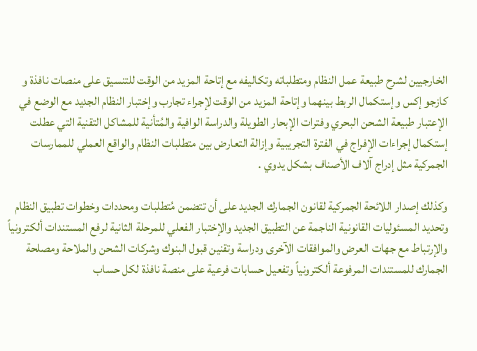الخارجيين لشرح طبيعة عمل النظام ومتطلباته وتكاليفه مع إتاحة المزيد من الوقت للتنسيق على منصات نافذة و كازجو إكس وإستكمال الربط بينهما وإتاحة المزيد من الوقت لإجراء تجارب وإختبار النظام الجديد مع الوضع في الإعتبار طبيعة الشحن البحري وفترات الإبحار الطويلة والدراسة الوافية والمُتأنية للمشاكل التقنية التي عطلت إستكمال إجراءات الإفراج في الفترة التجريبية وإزالة التعارض بين متطلبات النظام والواقع العملي للممارسات الجمركية مثل إدراج آلاف الأصناف بشكل يدوي .

وكذلك إصدار اللائحة الجمركية لقانون الجمارك الجديد على أن تتضمن مُتطلبات ومحددات وخطوات تطبيق النظام وتحديد المسئوليات القانونية الناجمة عن التطبيق الجديد والإختبار الفعلي للمرحلة الثانية لرفع المستندات ألكترونياً والإرتباط مع جهات العرض والموافقات الآخرى ودراسة وتقنين قبول البنوك وشركات الشحن والملاحة ومصلحة الجمارك للمستندات المرفوعة ألكترونياً وتفعيل حسابات فرعية على منصة نافذة لكل حساب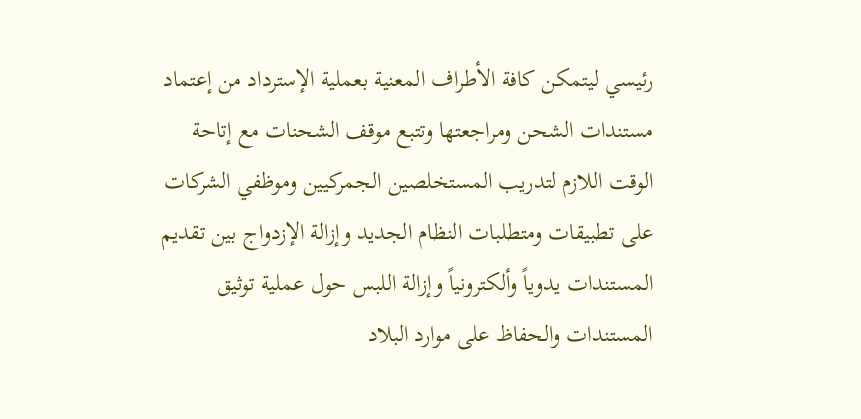رئيسي ليتمكن كافة الأطراف المعنية بعملية الإسترداد من إعتماد مستندات الشحن ومراجعتها وتتبع موقف الشحنات مع إتاحة الوقت اللازم لتدريب المستخلصين الجمركيين وموظفي الشركات على تطبيقات ومتطلبات النظام الجديد وإزالة الإزدواج بين تقديم المستندات يدوياً وألكترونياً وإزالة اللبس حول عملية توثيق المستندات والحفاظ على موارد البلاد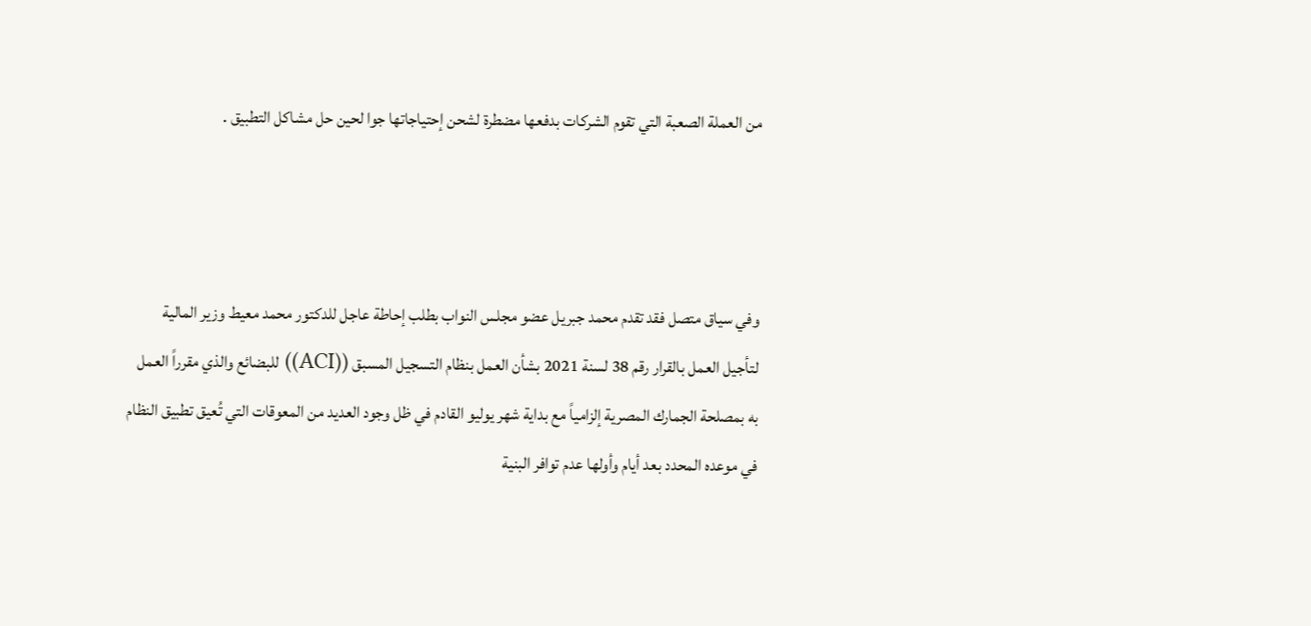من العملة الصعبة التي تقوم الشركات بدفعها مضطرة لشحن إحتياجاتها جوا لحين حل مشاكل التطبيق .



وفي سياق متصل فقد تقدم محمد جبريل عضو مجلس النواب بطلب إحاطة عاجل للدكتور محمد معيط وزير المالية لتأجيل العمل بالقرار رقم 38 لسنة 2021 بشأن العمل بنظام التسجيل المسبق ((ACI)) للبضائع والذي مقرراً العمل به بمصلحة الجمارك المصرية إلزامياً مع بداية شهر يوليو القادم في ظل وجود العديد من المعوقات التي تُعيق تطبيق النظام في موعده المحدد بعد أيام وأولها عدم توافر البنية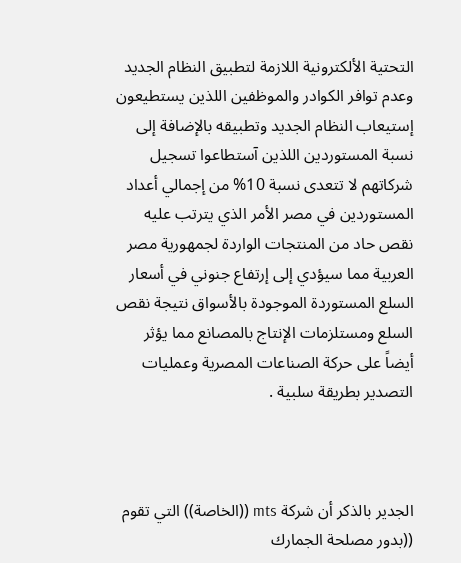التحتية الألكترونية اللازمة لتطبيق النظام الجديد وعدم توافر الكوادر والموظفين اللذين يستطيعون إستيعاب النظام الجديد وتطبيقه بالإضافة إلى نسبة المستوردين اللذين آستطاعوا تسجيل شركاتهم لا تتعدى نسبة 10% من إجمالي أعداد المستوردين في مصر الأمر الذي يترتب عليه نقص حاد من المنتجات الواردة لجمهورية مصر العربية مما سيؤدي إلى إرتفاع جنوني في أسعار السلع المستوردة الموجودة بالأسواق نتيجة نقص السلع ومستلزمات الإنتاج بالمصانع مما يؤثر أيضاً على حركة الصناعات المصرية وعمليات التصدير بطريقة سلبية .



الجدير بالذكر أن شركة mts ((الخاصة)) التي تقوم ((بدور مصلحة الجمارك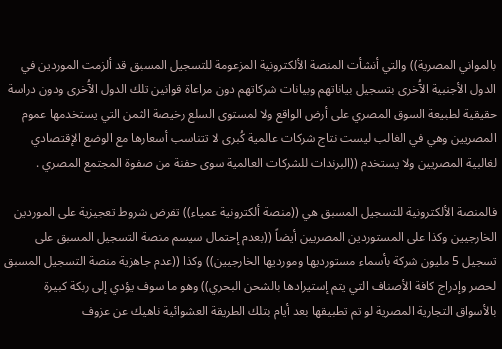بالمواني المصرية)) والتي أنشأت المنصة الألكترونية المزعومة للتسجيل المسبق قد ألزمت الموردين في الدول الأجنبية الآُخرى بتسجيل بياناتهم وبيانات شركاتهم دون مراعاة قوانين تلك الدول الآُخرى ودون دراسة حقيقية لطبيعة السوق المصري على أرض الواقع ولا لمستوى السلع رخيصة الثمن التي يستخدمها عموم المصريين وهي في الغالب ليست نتاج شركات عالمية كُبرى لا تتناسب أسعارها مع الوضع الإقتصادي لغالبية المصريين ولا يستخدم ((البرندات للشركات العالمية سوى حفنة من صفوة المجتمع المصري .

فالمنصة الألكترونية للتسجيل المسبق هي ((منصة ألكترونية عمياء)) تفرض شروط تعجيزية على الموردين الخارجيين وكذا على المستوردين المصريين أيضاً ((بعدم إحتمال سيسم منصة التسجيل المسبق على تسجيل 5 مليون شركة بأسماء مستورديها ومورديها الخارجيين)) وكذا ((عدم جاهزية منصة التسجيل المسبق لحصر وإدراج كافة الأصناف التي يتم إستيرادها بالشحن البحري)) وهو ما سوف يؤدي إلى ربكة كبيرة بالأسواق التجارية المصرية لو تم تطبيقها بعد أيام بتلك الطريقة العشوائية ناهيك عن عزوف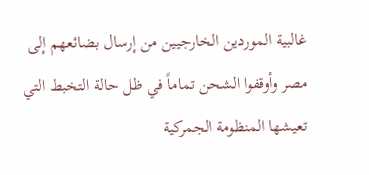غالبية الموردين الخارجيين من إرسال بضائعهم إلى مصر وأوقفوا الشحن تماماً في ظل حالة التخبط التي تعيشها المنظومة الجمركية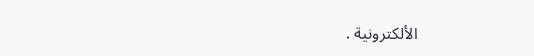الألكترونية .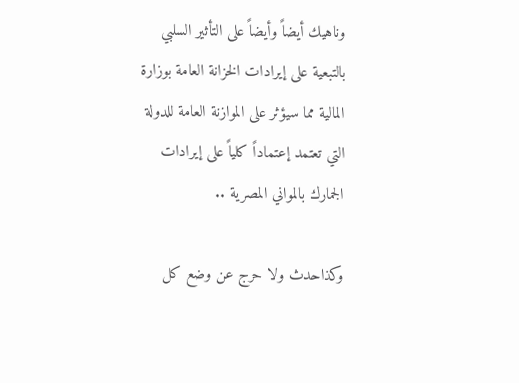وناهيك أيضاً وأيضاً على التأثير السلبي بالتبعية على إيرادات الخزانة العامة بوزارة المالية مما سيؤثر على الموازنة العامة للدولة التي تعتمد إعتماداً كلياً على إيرادات الجمارك بالمواني المصرية ..

وكذاحدث ولا حرج عن وضع كل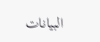البيانات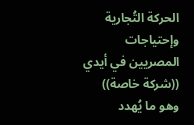الحركة التُجارية وإحتياجات المصريين في أيدي ((شركة خاصة)) وهو ما يُهدد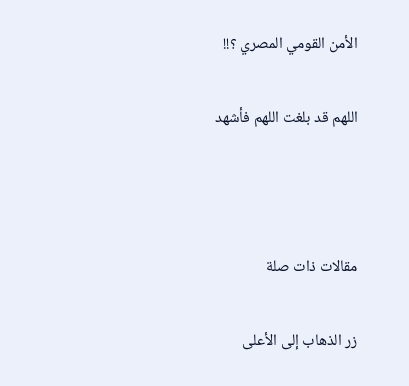الأمن القومي المصري ؟!!

اللهم قد بلغت اللهم فأشهد



مقالات ذات صلة

زر الذهاب إلى الأعلى